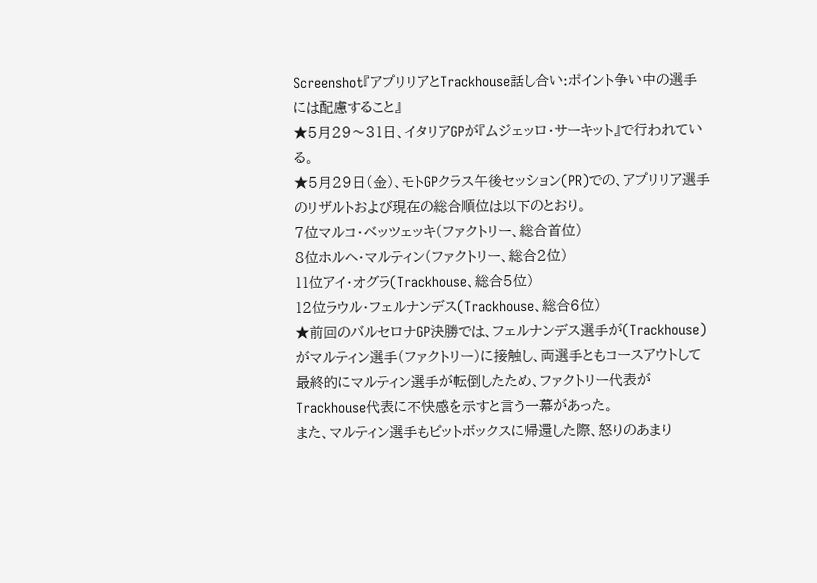Screenshot『アプリリアとTrackhouse話し合い:ポイント争い中の選手には配慮すること』
★5月29〜31日、イタリアGPが『ムジェッロ・サーキット』で行われている。
★5月29日(金)、モトGPクラス午後セッション(PR)での、アプリリア選手のリザルトおよび現在の総合順位は以下のとおり。
7位マルコ・ベッツェッキ(ファクトリー、総合首位)
8位ホルヘ・マルティン(ファクトリー、総合2位)
11位アイ・オグラ(Trackhouse、総合5位)
12位ラウル・フェルナンデス(Trackhouse、総合6位)
★前回のバルセロナGP決勝では、フェルナンデス選手が(Trackhouse)がマルティン選手(ファクトリー)に接触し、両選手ともコースアウトして最終的にマルティン選手が転倒したため、ファクトリー代表がTrackhouse代表に不快感を示すと言う一幕があった。
また、マルティン選手もピットボックスに帰還した際、怒りのあまり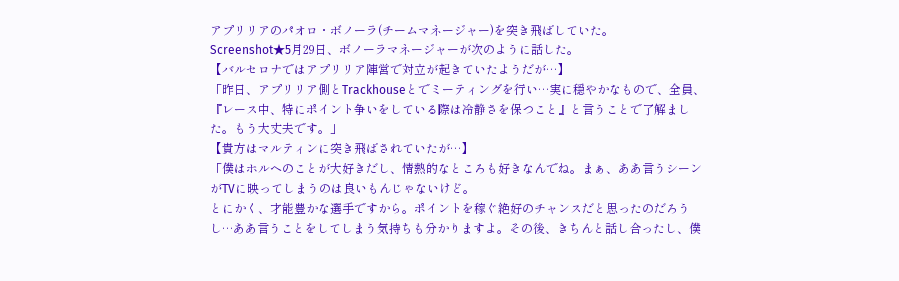アプリリアのパオロ・ボノーラ(チームマネージャー)を突き飛ばしていた。
Screenshot★5月29日、ボノーラマネージャーが次のように話した。
【バルセロナではアプリリア陣営で対立が起きていたようだが…】
「昨日、アプリリア側とTrackhouseとでミーティングを行い…実に穏やかなもので、全員、『レース中、特にポイント争いをしている際は冷静さを保つこと』と言うことで了解ました。もう大丈夫です。」
【貴方はマルティンに突き飛ばされていたが…】
「僕はホルヘのことが大好きだし、情熱的なところも好きなんでね。まぁ、ああ言うシーンがTVに映ってしまうのは良いもんじゃないけど。
とにかく、才能豊かな選手ですから。ポイントを稼ぐ絶好のチャンスだと思ったのだろうし…ああ言うことをしてしまう気持ちも分かりますよ。その後、きちんと話し合ったし、僕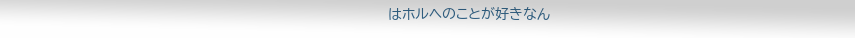はホルヘのことが好きなん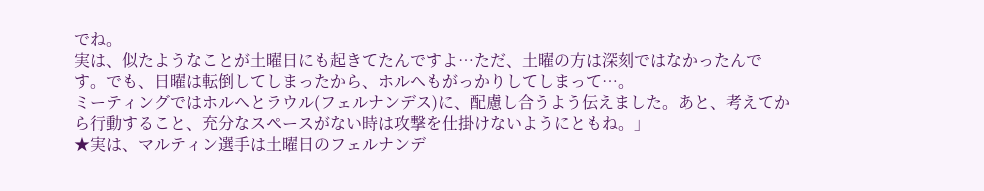でね。
実は、似たようなことが土曜日にも起きてたんですよ…ただ、土曜の方は深刻ではなかったんです。でも、日曜は転倒してしまったから、ホルヘもがっかりしてしまって…。
ミーティングではホルヘとラウル(フェルナンデス)に、配慮し合うよう伝えました。あと、考えてから行動すること、充分なスペースがない時は攻撃を仕掛けないようにともね。」
★実は、マルティン選手は土曜日のフェルナンデ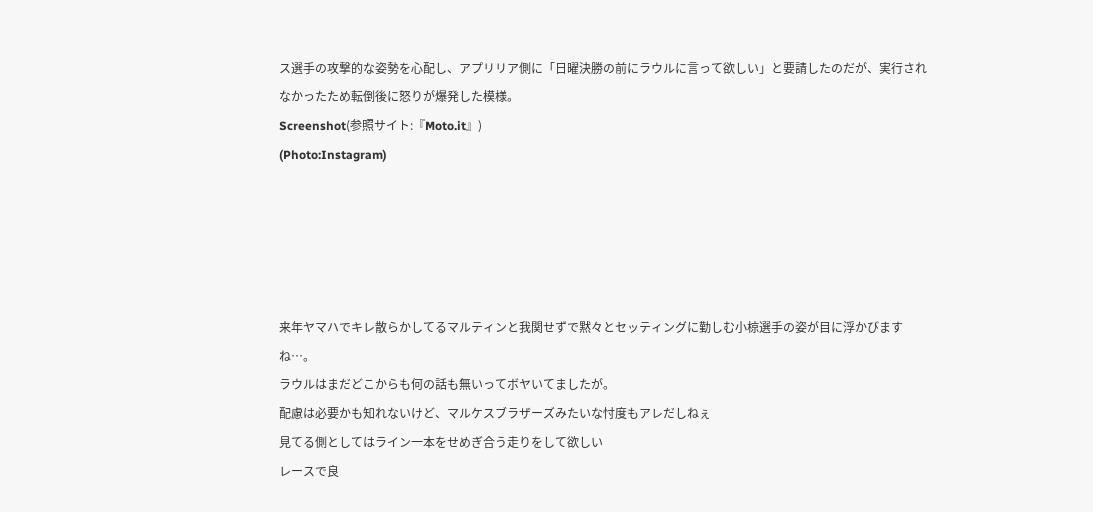ス選手の攻撃的な姿勢を心配し、アプリリア側に「日曜決勝の前にラウルに言って欲しい」と要請したのだが、実行されなかったため転倒後に怒りが爆発した模様。
Screenshot(参照サイト:『Moto.it』)
(Photo:Instagram)





来年ヤマハでキレ散らかしてるマルティンと我関せずで黙々とセッティングに勤しむ小椋選手の姿が目に浮かびますね…。
ラウルはまだどこからも何の話も無いってボヤいてましたが。
配慮は必要かも知れないけど、マルケスブラザーズみたいな忖度もアレだしねぇ
見てる側としてはライン一本をせめぎ合う走りをして欲しい
レースで良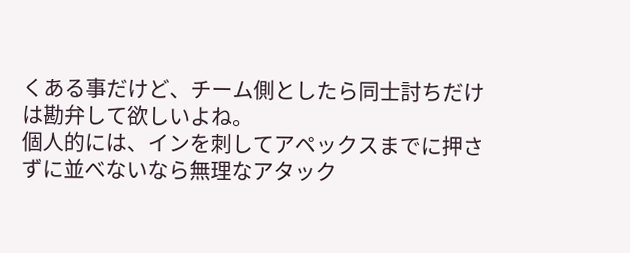くある事だけど、チーム側としたら同士討ちだけは勘弁して欲しいよね。
個人的には、インを刺してアペックスまでに押さずに並べないなら無理なアタック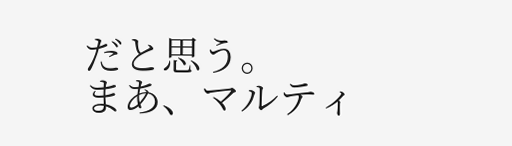だと思う。
まあ、マルティ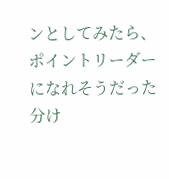ンとしてみたら、ポイントリーダーになれそうだった分け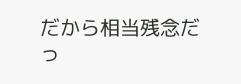だから相当残念だっ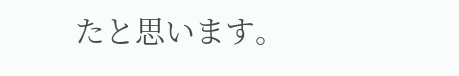たと思います。